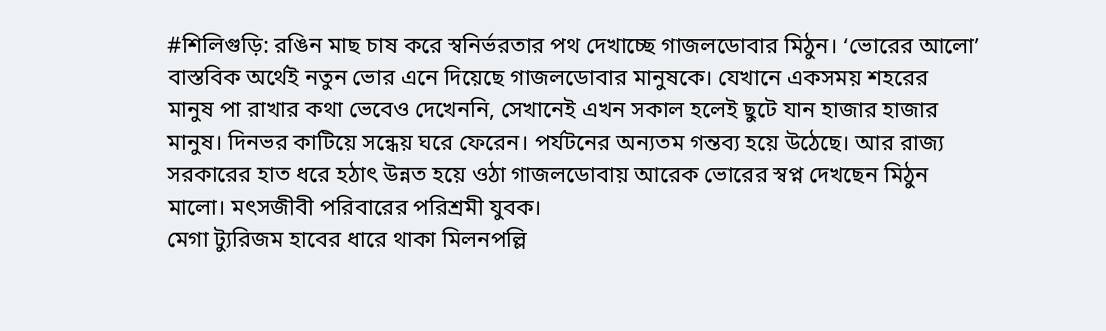#শিলিগুড়ি: রঙিন মাছ চাষ করে স্বনির্ভরতার পথ দেখাচ্ছে গাজলডোবার মিঠুন। ‘ভোরের আলো’ বাস্তবিক অর্থেই নতুন ভোর এনে দিয়েছে গাজলডোবার মানুষকে। যেখানে একসময় শহরের মানুষ পা রাখার কথা ভেবেও দেখেননি, সেখানেই এখন সকাল হলেই ছুটে যান হাজার হাজার মানুষ। দিনভর কাটিয়ে সন্ধেয় ঘরে ফেরেন। পর্যটনের অন্যতম গন্তব্য হয়ে উঠেছে। আর রাজ্য সরকারের হাত ধরে হঠাৎ উন্নত হয়ে ওঠা গাজলডোবায় আরেক ভোরের স্বপ্ন দেখছেন মিঠুন মালো। মৎসজীবী পরিবারের পরিশ্রমী যুবক।
মেগা ট্যুরিজম হাবের ধারে থাকা মিলনপল্লি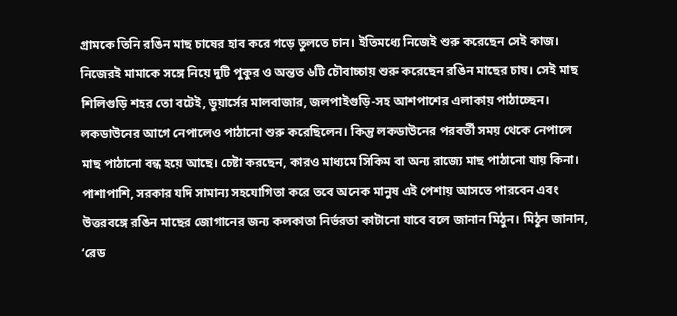গ্রামকে তিনি রঙিন মাছ চাষের হাব করে গড়ে তুলতে চান। ইতিমধ্যে নিজেই শুরু করেছেন সেই কাজ। নিজেরই মামাকে সঙ্গে নিয়ে দুটি পুকুর ও অন্তত ৬টি চৌবাচ্চায় শুরু করেছেন রঙিন মাছের চাষ। সেই মাছ শিলিগুড়ি শহর তো বটেই, ডুয়ার্সের মালবাজার, জলপাইগুড়ি-সহ আশপাশের এলাকায় পাঠাচ্ছেন। লকডাউনের আগে নেপালেও পাঠানো শুরু করেছিলেন। কিন্তু লকডাউনের পরবর্তী সময় থেকে নেপালে মাছ পাঠানো বন্ধ হয়ে আছে। চেষ্টা করছেন, কারও মাধ্যমে সিকিম বা অন্য রাজ্যে মাছ পাঠানো যায় কিনা।
পাশাপাশি, সরকার যদি সামান্য সহযোগিতা করে তবে অনেক মানুষ এই পেশায় আসতে পারবেন এবং উত্তরবঙ্গে রঙিন মাছের জোগানের জন্য কলকাতা নির্ভরতা কাটানো যাবে বলে জানান মিঠুন। মিঠুন জানান, ‘রেড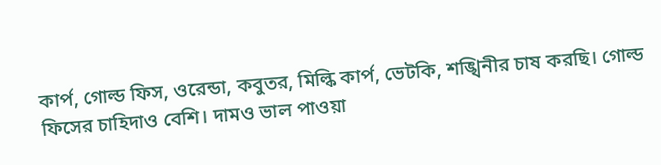কার্প, গোল্ড ফিস, ওরেন্ডা, কবুতর, মিল্কি কার্প, ভেটকি, শঙ্খিনীর চাষ করছি। গোল্ড ফিসের চাহিদাও বেশি। দামও ভাল পাওয়া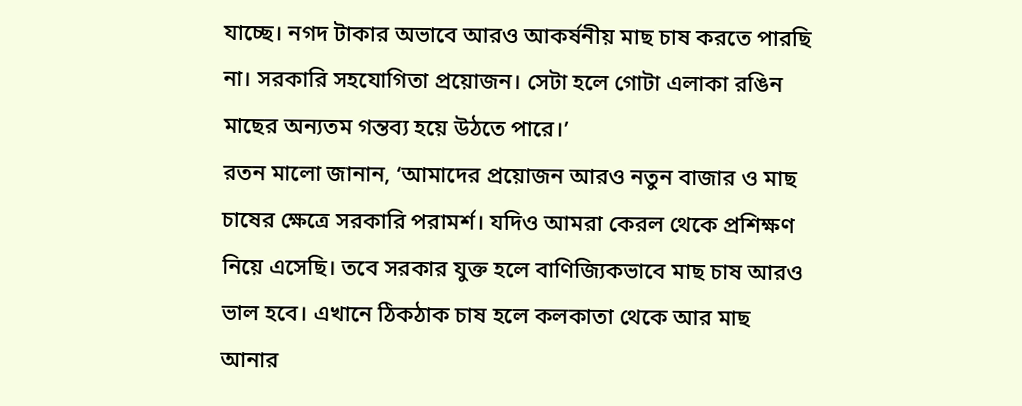যাচ্ছে। নগদ টাকার অভাবে আরও আকর্ষনীয় মাছ চাষ করতে পারছি না। সরকারি সহযোগিতা প্রয়োজন। সেটা হলে গোটা এলাকা রঙিন মাছের অন্যতম গন্তব্য হয়ে উঠতে পারে।’
রতন মালো জানান, ‘আমাদের প্রয়োজন আরও নতুন বাজার ও মাছ চাষের ক্ষেত্রে সরকারি পরামর্শ। যদিও আমরা কেরল থেকে প্রশিক্ষণ নিয়ে এসেছি। তবে সরকার যুক্ত হলে বাণিজ্যিকভাবে মাছ চাষ আরও ভাল হবে। এখানে ঠিকঠাক চাষ হলে কলকাতা থেকে আর মাছ আনার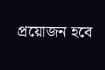প্রয়োজন হবে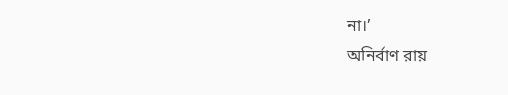না।’
অনির্বাণ রায়